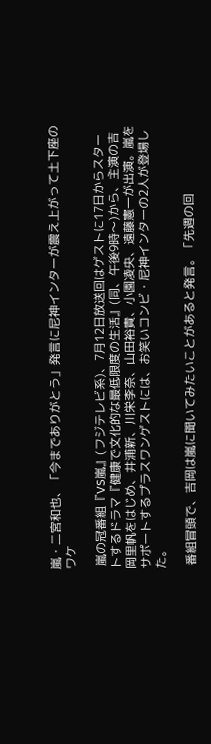嵐・二宮和也、「今までありがとう」発言に尼神インターが震え上がって土下座のワケ

 嵐の冠番組『VS嵐』(フジテレビ系)、7月12日放送回はゲストに17日からスタートするドラマ『健康で文化的な最低限度の生活』(同、午後9時〜)から、主演の吉岡里帆をはじめ、井浦新、川栄李奈、山田裕貴、小園凌央、遠藤憲一が出演。嵐をサポートするプラスワンゲストには、お笑いコンビ・尼神インターの2人が登場した。

 番組冒頭で、吉岡は嵐に聞いてみたいことがあると発言。「先週の回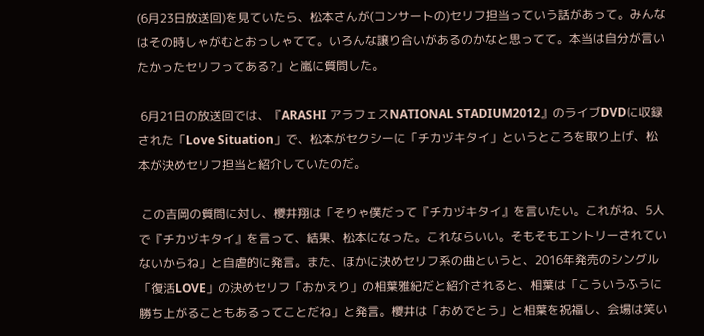(6月23日放送回)を見ていたら、松本さんが(コンサートの)セリフ担当っていう話があって。みんなはその時しゃがむとおっしゃてて。いろんな譲り合いがあるのかなと思ってて。本当は自分が言いたかったセリフってある?」と嵐に質問した。

 6月21日の放送回では、『ARASHI アラフェスNATIONAL STADIUM2012』のライブDVDに収録された「Love Situation」で、松本がセクシーに「チカヅキタイ」というところを取り上げ、松本が決めセリフ担当と紹介していたのだ。

 この吉岡の質問に対し、櫻井翔は「そりゃ僕だって『チカヅキタイ』を言いたい。これがね、5人で『チカヅキタイ』を言って、結果、松本になった。これならいい。そもそもエントリーされていないからね」と自虐的に発言。また、ほかに決めセリフ系の曲というと、2016年発売のシングル「復活LOVE」の決めセリフ「おかえり」の相葉雅紀だと紹介されると、相葉は「こういうふうに勝ち上がることもあるってことだね」と発言。櫻井は「おめでとう」と相葉を祝福し、会場は笑い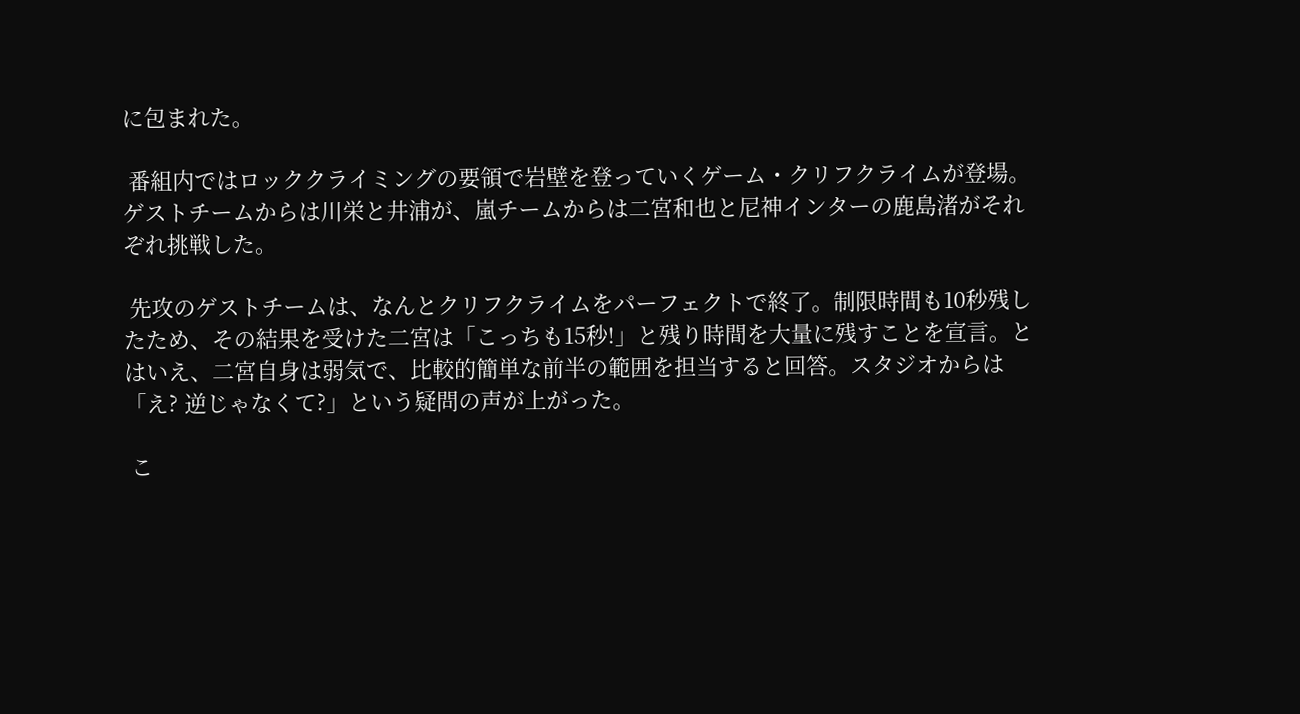に包まれた。

 番組内ではロッククライミングの要領で岩壁を登っていくゲーム・クリフクライムが登場。ゲストチームからは川栄と井浦が、嵐チームからは二宮和也と尼神インターの鹿島渚がそれぞれ挑戦した。

 先攻のゲストチームは、なんとクリフクライムをパーフェクトで終了。制限時間も10秒残したため、その結果を受けた二宮は「こっちも15秒!」と残り時間を大量に残すことを宣言。とはいえ、二宮自身は弱気で、比較的簡単な前半の範囲を担当すると回答。スタジオからは「え? 逆じゃなくて?」という疑問の声が上がった。

 こ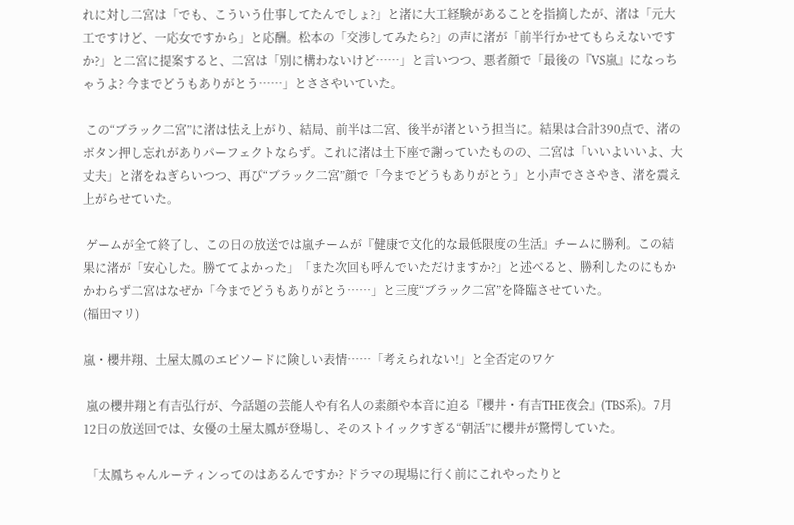れに対し二宮は「でも、こういう仕事してたんでしょ?」と渚に大工経験があることを指摘したが、渚は「元大工ですけど、一応女ですから」と応酬。松本の「交渉してみたら?」の声に渚が「前半行かせてもらえないですか?」と二宮に提案すると、二宮は「別に構わないけど……」と言いつつ、悪者顔で「最後の『VS嵐』になっちゃうよ? 今までどうもありがとう……」とささやいていた。

 この“ブラック二宮”に渚は怯え上がり、結局、前半は二宮、後半が渚という担当に。結果は合計390点で、渚のボタン押し忘れがありパーフェクトならず。これに渚は土下座で謝っていたものの、二宮は「いいよいいよ、大丈夫」と渚をねぎらいつつ、再び“ブラック二宮”顔で「今までどうもありがとう」と小声でささやき、渚を震え上がらせていた。

 ゲームが全て終了し、この日の放送では嵐チームが『健康で文化的な最低限度の生活』チームに勝利。この結果に渚が「安心した。勝ててよかった」「また次回も呼んでいただけますか?」と述べると、勝利したのにもかかわらず二宮はなぜか「今までどうもありがとう……」と三度“ブラック二宮”を降臨させていた。
(福田マリ)

嵐・櫻井翔、土屋太鳳のエピソードに険しい表情……「考えられない!」と全否定のワケ

 嵐の櫻井翔と有吉弘行が、今話題の芸能人や有名人の素顔や本音に迫る『櫻井・有吉THE夜会』(TBS系)。7月12日の放送回では、女優の土屋太鳳が登場し、そのストイックすぎる“朝活”に櫻井が驚愕していた。

 「太鳳ちゃんルーティンってのはあるんですか? ドラマの現場に行く前にこれやったりと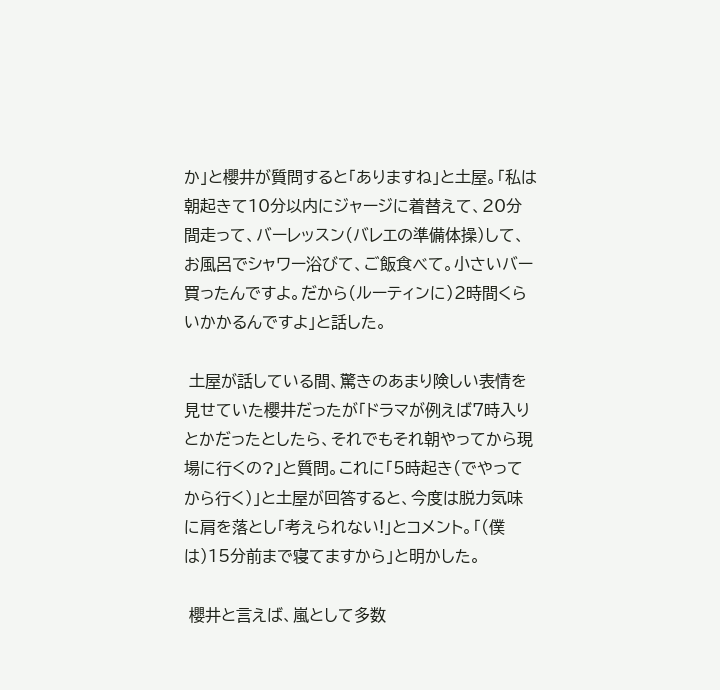か」と櫻井が質問すると「ありますね」と土屋。「私は朝起きて10分以内にジャージに着替えて、20分間走って、バーレッスン(バレエの準備体操)して、お風呂でシャワー浴びて、ご飯食べて。小さいバー買ったんですよ。だから(ルーティンに)2時間くらいかかるんですよ」と話した。

 土屋が話している間、驚きのあまり険しい表情を見せていた櫻井だったが「ドラマが例えば7時入りとかだったとしたら、それでもそれ朝やってから現場に行くの?」と質問。これに「5時起き(でやってから行く)」と土屋が回答すると、今度は脱力気味に肩を落とし「考えられない!」とコメント。「(僕は)15分前まで寝てますから」と明かした。

 櫻井と言えば、嵐として多数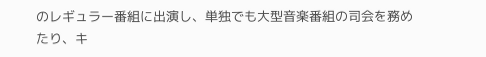のレギュラー番組に出演し、単独でも大型音楽番組の司会を務めたり、キ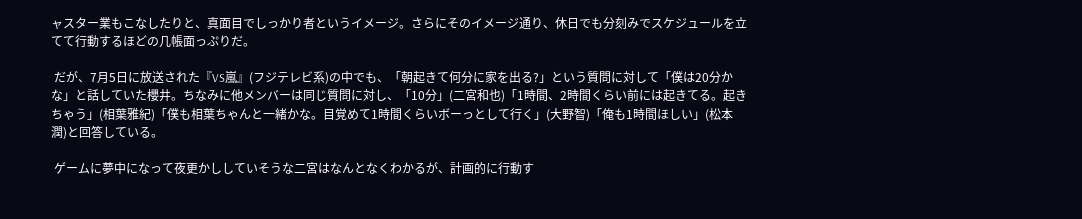ャスター業もこなしたりと、真面目でしっかり者というイメージ。さらにそのイメージ通り、休日でも分刻みでスケジュールを立てて行動するほどの几帳面っぷりだ。

 だが、7月5日に放送された『VS嵐』(フジテレビ系)の中でも、「朝起きて何分に家を出る?」という質問に対して「僕は20分かな」と話していた櫻井。ちなみに他メンバーは同じ質問に対し、「10分」(二宮和也)「1時間、2時間くらい前には起きてる。起きちゃう」(相葉雅紀)「僕も相葉ちゃんと一緒かな。目覚めて1時間くらいボーっとして行く」(大野智)「俺も1時間ほしい」(松本潤)と回答している。

 ゲームに夢中になって夜更かししていそうな二宮はなんとなくわかるが、計画的に行動す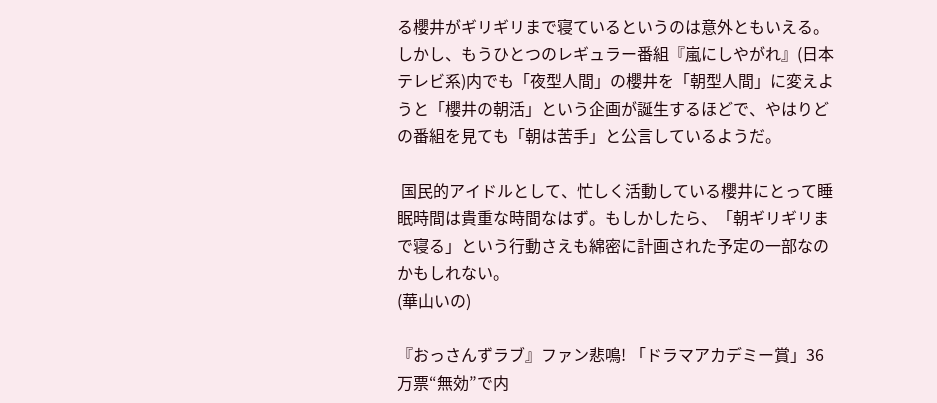る櫻井がギリギリまで寝ているというのは意外ともいえる。しかし、もうひとつのレギュラー番組『嵐にしやがれ』(日本テレビ系)内でも「夜型人間」の櫻井を「朝型人間」に変えようと「櫻井の朝活」という企画が誕生するほどで、やはりどの番組を見ても「朝は苦手」と公言しているようだ。

 国民的アイドルとして、忙しく活動している櫻井にとって睡眠時間は貴重な時間なはず。もしかしたら、「朝ギリギリまで寝る」という行動さえも綿密に計画された予定の一部なのかもしれない。
(華山いの)

『おっさんずラブ』ファン悲鳴! 「ドラマアカデミー賞」36万票“無効”で内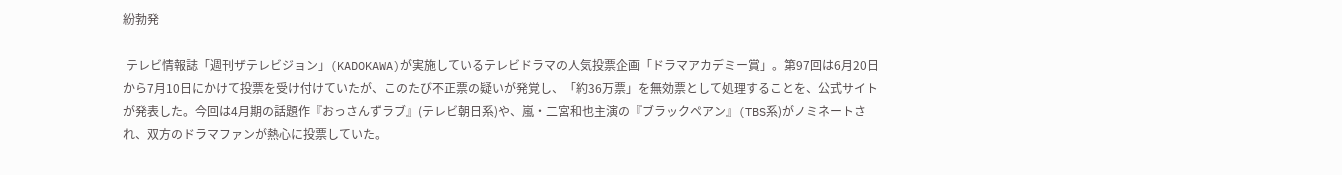紛勃発

 テレビ情報誌「週刊ザテレビジョン」(KADOKAWA)が実施しているテレビドラマの人気投票企画「ドラマアカデミー賞」。第97回は6月20日から7月10日にかけて投票を受け付けていたが、このたび不正票の疑いが発覚し、「約36万票」を無効票として処理することを、公式サイトが発表した。今回は4月期の話題作『おっさんずラブ』(テレビ朝日系)や、嵐・二宮和也主演の『ブラックペアン』(TBS系)がノミネートされ、双方のドラマファンが熱心に投票していた。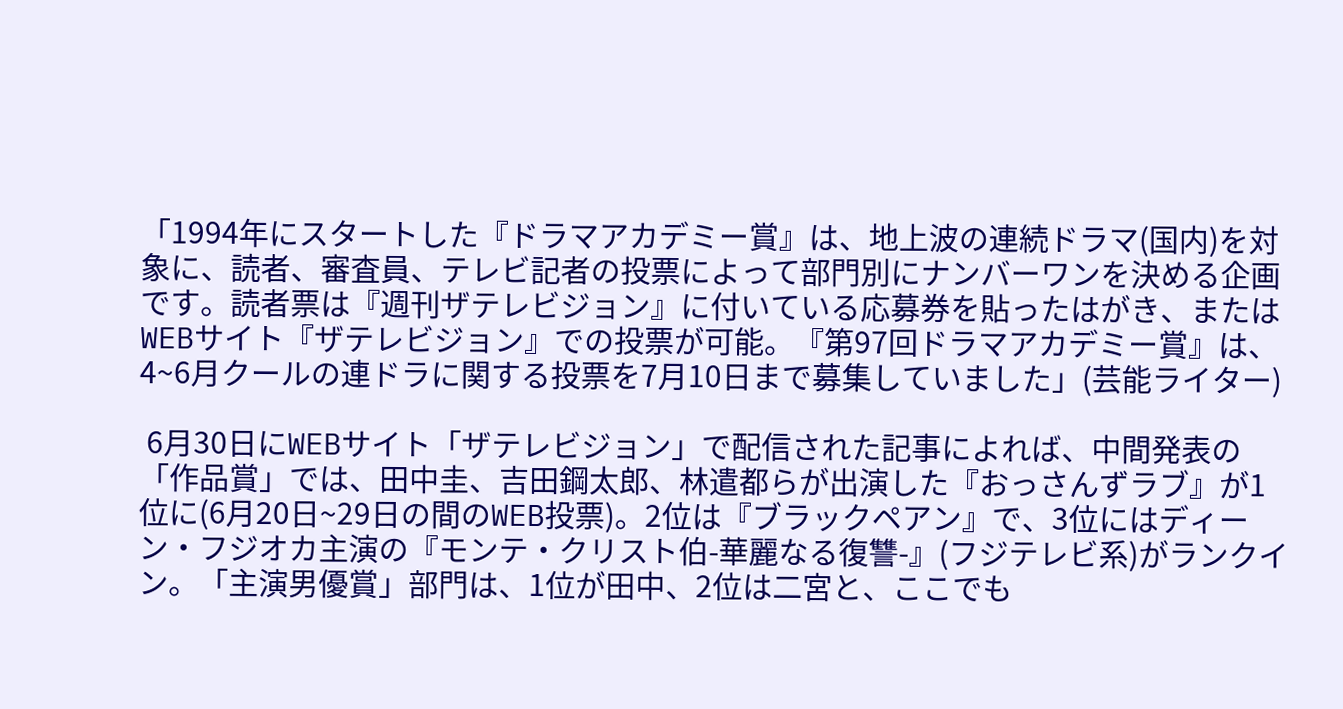「1994年にスタートした『ドラマアカデミー賞』は、地上波の連続ドラマ(国内)を対象に、読者、審査員、テレビ記者の投票によって部門別にナンバーワンを決める企画です。読者票は『週刊ザテレビジョン』に付いている応募券を貼ったはがき、またはWEBサイト『ザテレビジョン』での投票が可能。『第97回ドラマアカデミー賞』は、4~6月クールの連ドラに関する投票を7月10日まで募集していました」(芸能ライター)

 6月30日にWEBサイト「ザテレビジョン」で配信された記事によれば、中間発表の「作品賞」では、田中圭、吉田鋼太郎、林遣都らが出演した『おっさんずラブ』が1位に(6月20日~29日の間のWEB投票)。2位は『ブラックペアン』で、3位にはディーン・フジオカ主演の『モンテ・クリスト伯-華麗なる復讐-』(フジテレビ系)がランクイン。「主演男優賞」部門は、1位が田中、2位は二宮と、ここでも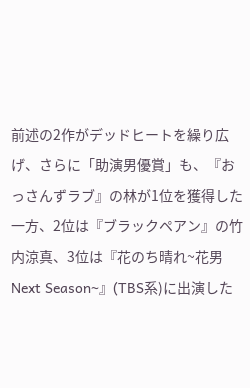前述の2作がデッドヒートを繰り広げ、さらに「助演男優賞」も、『おっさんずラブ』の林が1位を獲得した一方、2位は『ブラックペアン』の竹内涼真、3位は『花のち晴れ~花男 Next Season~』(TBS系)に出演した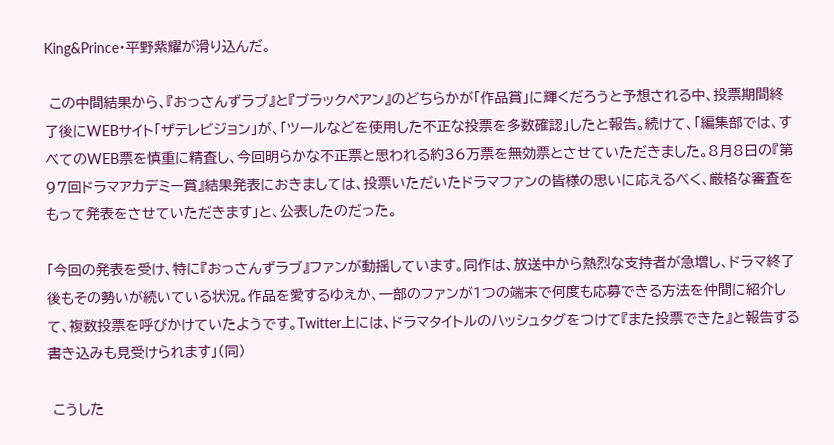King&Prince・平野紫耀が滑り込んだ。

 この中間結果から、『おっさんずラブ』と『ブラックペアン』のどちらかが「作品賞」に輝くだろうと予想される中、投票期間終了後にWEBサイト「ザテレビジョン」が、「ツールなどを使用した不正な投票を多数確認」したと報告。続けて、「編集部では、すべてのWEB票を慎重に精査し、今回明らかな不正票と思われる約36万票を無効票とさせていただきました。8月8日の『第97回ドラマアカデミー賞』結果発表におきましては、投票いただいたドラマファンの皆様の思いに応えるべく、厳格な審査をもって発表をさせていただきます」と、公表したのだった。

「今回の発表を受け、特に『おっさんずラブ』ファンが動揺しています。同作は、放送中から熱烈な支持者が急増し、ドラマ終了後もその勢いが続いている状況。作品を愛するゆえか、一部のファンが1つの端末で何度も応募できる方法を仲間に紹介して、複数投票を呼びかけていたようです。Twitter上には、ドラマタイトルのハッシュタグをつけて『また投票できた』と報告する書き込みも見受けられます」(同)

 こうした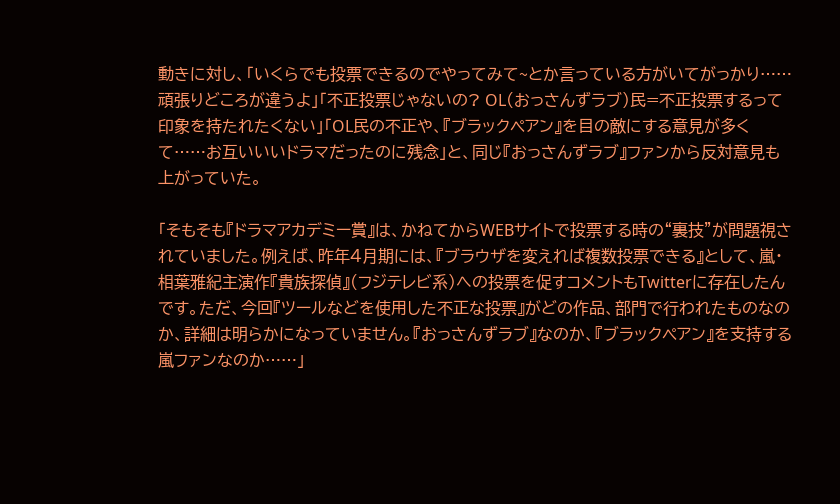動きに対し、「いくらでも投票できるのでやってみて~とか言っている方がいてがっかり……頑張りどころが違うよ」「不正投票じゃないの? OL(おっさんずラブ)民=不正投票するって印象を持たれたくない」「OL民の不正や、『ブラックペアン』を目の敵にする意見が多くて……お互いいいドラマだったのに残念」と、同じ『おっさんずラブ』ファンから反対意見も上がっていた。

「そもそも『ドラマアカデミー賞』は、かねてからWEBサイトで投票する時の“裏技”が問題視されていました。例えば、昨年4月期には、『ブラウザを変えれば複数投票できる』として、嵐・相葉雅紀主演作『貴族探偵』(フジテレビ系)への投票を促すコメントもTwitterに存在したんです。ただ、今回『ツールなどを使用した不正な投票』がどの作品、部門で行われたものなのか、詳細は明らかになっていません。『おっさんずラブ』なのか、『ブラックペアン』を支持する嵐ファンなのか……」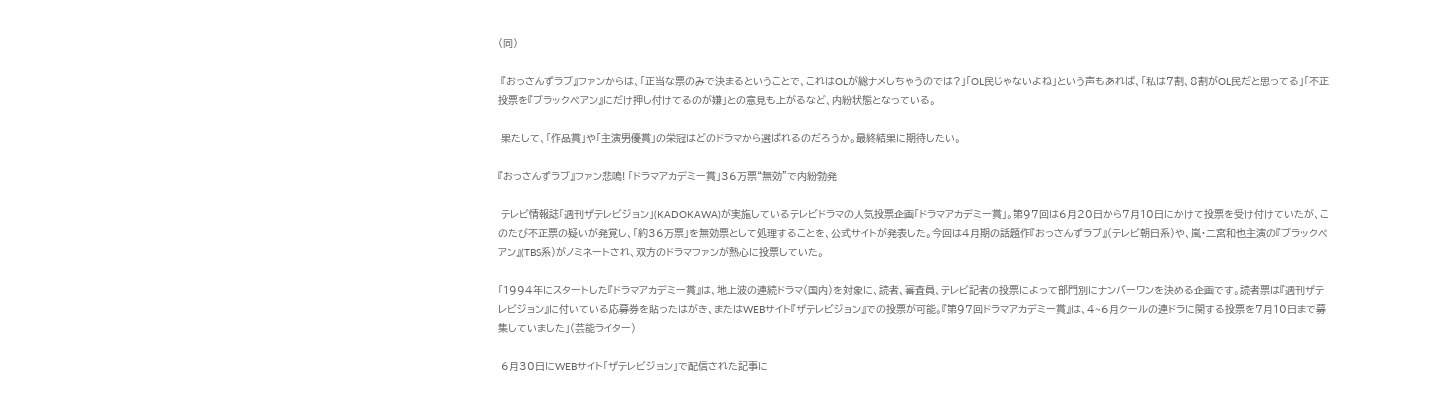(同)

 『おっさんずラブ』ファンからは、「正当な票のみで決まるということで、これはOLが総ナメしちゃうのでは?」「OL民じゃないよね」という声もあれば、「私は7割、8割がOL民だと思ってる」「不正投票を『ブラックペアン』にだけ押し付けてるのが嫌」との意見も上がるなど、内紛状態となっている。

 果たして、「作品賞」や「主演男優賞」の栄冠はどのドラマから選ばれるのだろうか。最終結果に期待したい。

『おっさんずラブ』ファン悲鳴! 「ドラマアカデミー賞」36万票“無効”で内紛勃発

 テレビ情報誌「週刊ザテレビジョン」(KADOKAWA)が実施しているテレビドラマの人気投票企画「ドラマアカデミー賞」。第97回は6月20日から7月10日にかけて投票を受け付けていたが、このたび不正票の疑いが発覚し、「約36万票」を無効票として処理することを、公式サイトが発表した。今回は4月期の話題作『おっさんずラブ』(テレビ朝日系)や、嵐・二宮和也主演の『ブラックペアン』(TBS系)がノミネートされ、双方のドラマファンが熱心に投票していた。

「1994年にスタートした『ドラマアカデミー賞』は、地上波の連続ドラマ(国内)を対象に、読者、審査員、テレビ記者の投票によって部門別にナンバーワンを決める企画です。読者票は『週刊ザテレビジョン』に付いている応募券を貼ったはがき、またはWEBサイト『ザテレビジョン』での投票が可能。『第97回ドラマアカデミー賞』は、4~6月クールの連ドラに関する投票を7月10日まで募集していました」(芸能ライター)

 6月30日にWEBサイト「ザテレビジョン」で配信された記事に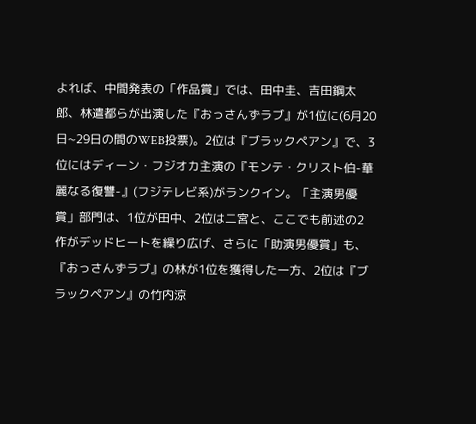よれば、中間発表の「作品賞」では、田中圭、吉田鋼太郎、林遣都らが出演した『おっさんずラブ』が1位に(6月20日~29日の間のWEB投票)。2位は『ブラックペアン』で、3位にはディーン・フジオカ主演の『モンテ・クリスト伯-華麗なる復讐-』(フジテレビ系)がランクイン。「主演男優賞」部門は、1位が田中、2位は二宮と、ここでも前述の2作がデッドヒートを繰り広げ、さらに「助演男優賞」も、『おっさんずラブ』の林が1位を獲得した一方、2位は『ブラックペアン』の竹内涼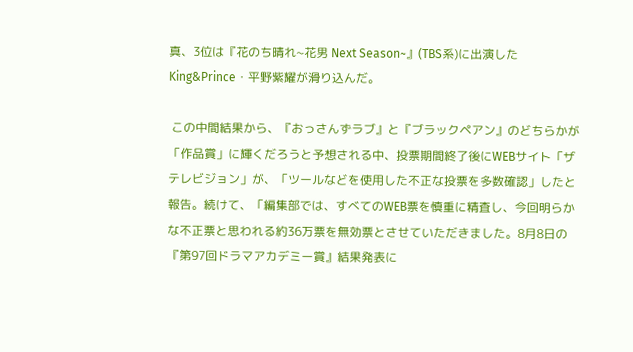真、3位は『花のち晴れ~花男 Next Season~』(TBS系)に出演したKing&Prince・平野紫耀が滑り込んだ。

 この中間結果から、『おっさんずラブ』と『ブラックペアン』のどちらかが「作品賞」に輝くだろうと予想される中、投票期間終了後にWEBサイト「ザテレビジョン」が、「ツールなどを使用した不正な投票を多数確認」したと報告。続けて、「編集部では、すべてのWEB票を慎重に精査し、今回明らかな不正票と思われる約36万票を無効票とさせていただきました。8月8日の『第97回ドラマアカデミー賞』結果発表に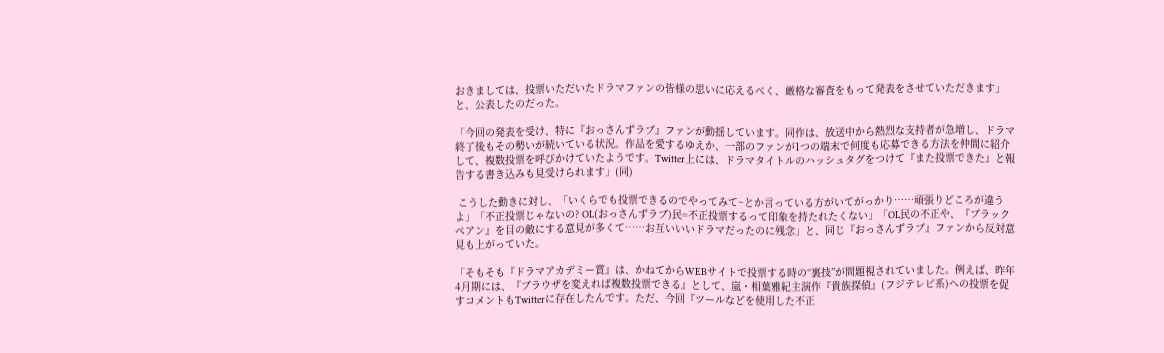おきましては、投票いただいたドラマファンの皆様の思いに応えるべく、厳格な審査をもって発表をさせていただきます」と、公表したのだった。

「今回の発表を受け、特に『おっさんずラブ』ファンが動揺しています。同作は、放送中から熱烈な支持者が急増し、ドラマ終了後もその勢いが続いている状況。作品を愛するゆえか、一部のファンが1つの端末で何度も応募できる方法を仲間に紹介して、複数投票を呼びかけていたようです。Twitter上には、ドラマタイトルのハッシュタグをつけて『また投票できた』と報告する書き込みも見受けられます」(同)

 こうした動きに対し、「いくらでも投票できるのでやってみて~とか言っている方がいてがっかり……頑張りどころが違うよ」「不正投票じゃないの? OL(おっさんずラブ)民=不正投票するって印象を持たれたくない」「OL民の不正や、『ブラックペアン』を目の敵にする意見が多くて……お互いいいドラマだったのに残念」と、同じ『おっさんずラブ』ファンから反対意見も上がっていた。

「そもそも『ドラマアカデミー賞』は、かねてからWEBサイトで投票する時の“裏技”が問題視されていました。例えば、昨年4月期には、『ブラウザを変えれば複数投票できる』として、嵐・相葉雅紀主演作『貴族探偵』(フジテレビ系)への投票を促すコメントもTwitterに存在したんです。ただ、今回『ツールなどを使用した不正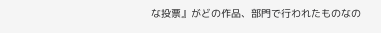な投票』がどの作品、部門で行われたものなの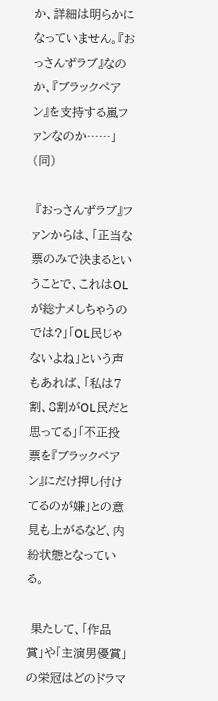か、詳細は明らかになっていません。『おっさんずラブ』なのか、『ブラックペアン』を支持する嵐ファンなのか……」(同)

 『おっさんずラブ』ファンからは、「正当な票のみで決まるということで、これはOLが総ナメしちゃうのでは?」「OL民じゃないよね」という声もあれば、「私は7割、8割がOL民だと思ってる」「不正投票を『ブラックペアン』にだけ押し付けてるのが嫌」との意見も上がるなど、内紛状態となっている。

 果たして、「作品賞」や「主演男優賞」の栄冠はどのドラマ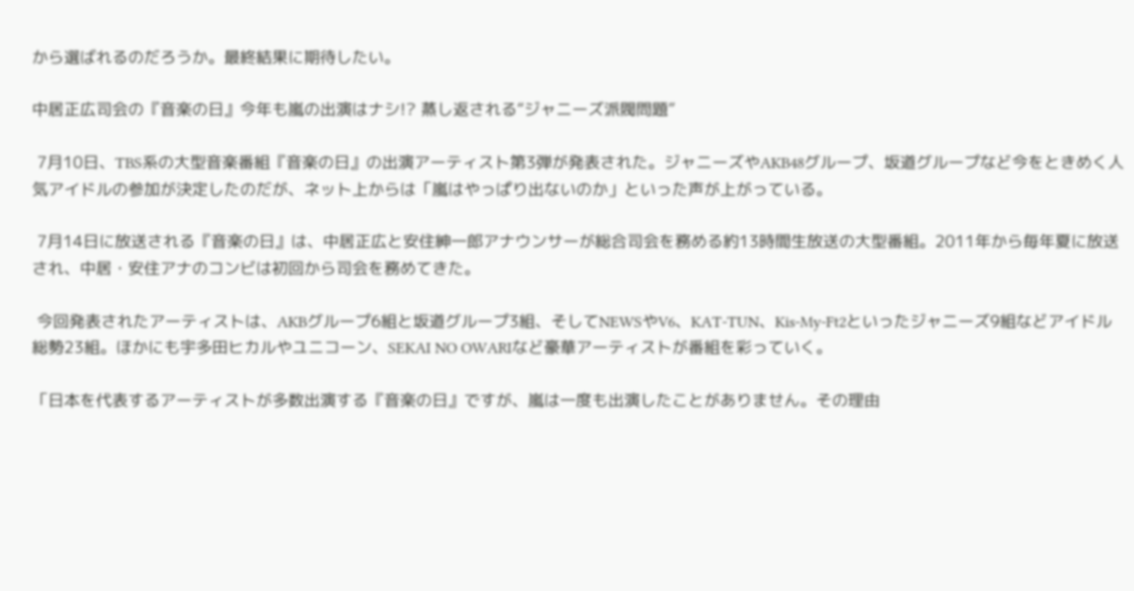から選ばれるのだろうか。最終結果に期待したい。

中居正広司会の『音楽の日』今年も嵐の出演はナシ!? 蒸し返される“ジャニーズ派閥問題”

 7月10日、TBS系の大型音楽番組『音楽の日』の出演アーティスト第3弾が発表された。ジャニーズやAKB48グループ、坂道グループなど今をときめく人気アイドルの参加が決定したのだが、ネット上からは「嵐はやっぱり出ないのか」といった声が上がっている。

 7月14日に放送される『音楽の日』は、中居正広と安住紳一郎アナウンサーが総合司会を務める約13時間生放送の大型番組。2011年から毎年夏に放送され、中居・安住アナのコンビは初回から司会を務めてきた。

 今回発表されたアーティストは、AKBグループ6組と坂道グループ3組、そしてNEWSやV6、KAT-TUN、Kis-My-Ft2といったジャニーズ9組などアイドル総勢23組。ほかにも宇多田ヒカルやユニコーン、SEKAI NO OWARIなど豪華アーティストが番組を彩っていく。

「日本を代表するアーティストが多数出演する『音楽の日』ですが、嵐は一度も出演したことがありません。その理由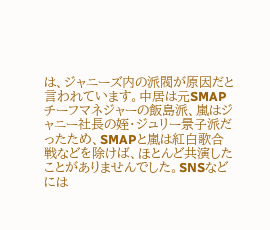は、ジャニーズ内の派閥が原因だと言われています。中居は元SMAPチーフマネジャーの飯島派、嵐はジャニー社長の姪・ジュリー景子派だったため、SMAPと嵐は紅白歌合戦などを除けば、ほとんど共演したことがありませんでした。SNSなどには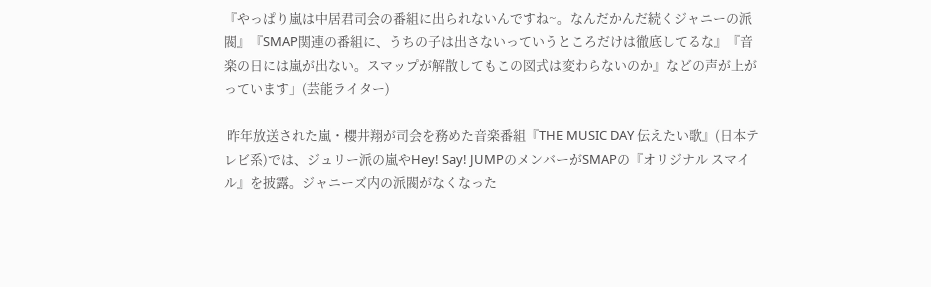『やっぱり嵐は中居君司会の番組に出られないんですね~。なんだかんだ続くジャニーの派閥』『SMAP関連の番組に、うちの子は出さないっていうところだけは徹底してるな』『音楽の日には嵐が出ない。スマップが解散してもこの図式は変わらないのか』などの声が上がっています」(芸能ライター)

 昨年放送された嵐・櫻井翔が司会を務めた音楽番組『THE MUSIC DAY 伝えたい歌』(日本テレビ系)では、ジュリー派の嵐やHey! Say! JUMPのメンバーがSMAPの『オリジナル スマイル』を披露。ジャニーズ内の派閥がなくなった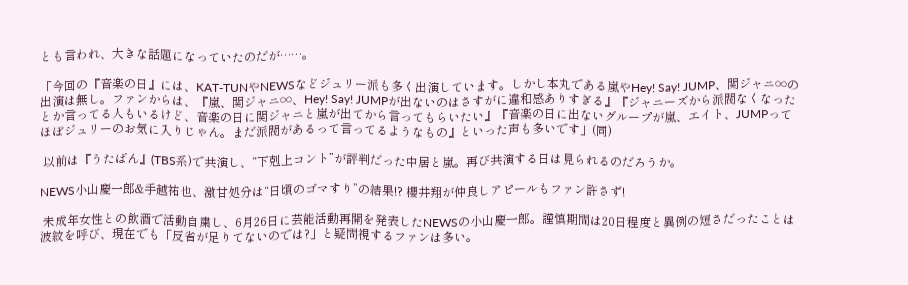とも言われ、大きな話題になっていたのだが……。

「今回の『音楽の日』には、KAT-TUNやNEWSなどジュリー派も多く出演しています。しかし本丸である嵐やHey! Say! JUMP、関ジャニ∞の出演は無し。ファンからは、『嵐、関ジャニ∞、Hey! Say! JUMPが出ないのはさすがに違和感ありすぎる』『ジャニーズから派閥なくなったとか言ってる人もいるけど、音楽の日に関ジャニと嵐が出てから言ってもらいたい』『音楽の日に出ないグループが嵐、エイト、JUMPってほぼジュリーのお気に入りじゃん。まだ派閥があるって言ってるようなもの』といった声も多いです」(同)

 以前は『うたばん』(TBS系)で共演し、“下剋上コント”が評判だった中居と嵐。再び共演する日は見られるのだろうか。

NEWS小山慶一郎&手越祐也、激甘処分は“日頃のゴマすり”の結果!? 櫻井翔が仲良しアピールもファン許さず!

 未成年女性との飲酒で活動自粛し、6月26日に芸能活動再開を発表したNEWSの小山慶一郎。謹慎期間は20日程度と異例の短さだったことは波紋を呼び、現在でも「反省が足りてないのでは?」と疑問視するファンは多い。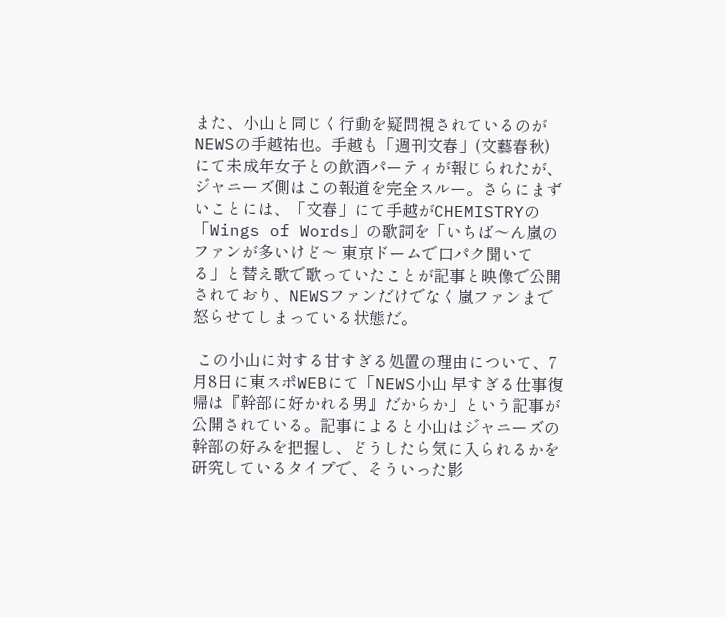また、小山と同じく行動を疑問視されているのがNEWSの手越祐也。手越も「週刊文春」(文藝春秋)にて未成年女子との飲酒パーティが報じられたが、ジャニーズ側はこの報道を完全スルー。さらにまずいことには、「文春」にて手越がCHEMISTRYの「Wings of Words」の歌詞を「いちば〜ん嵐のファンが多いけど〜 東京ドームで口パク聞いてる」と替え歌で歌っていたことが記事と映像で公開されており、NEWSファンだけでなく嵐ファンまで怒らせてしまっている状態だ。

 この小山に対する甘すぎる処置の理由について、7月8日に東スポWEBにて「NEWS小山 早すぎる仕事復帰は『幹部に好かれる男』だからか」という記事が公開されている。記事によると小山はジャニーズの幹部の好みを把握し、どうしたら気に入られるかを研究しているタイプで、そういった影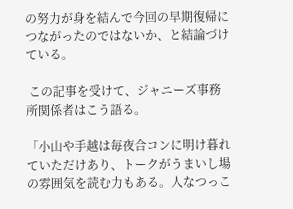の努力が身を結んで今回の早期復帰につながったのではないか、と結論づけている。

 この記事を受けて、ジャニーズ事務所関係者はこう語る。

「小山や手越は毎夜合コンに明け暮れていただけあり、トークがうまいし場の雰囲気を読む力もある。人なつっこ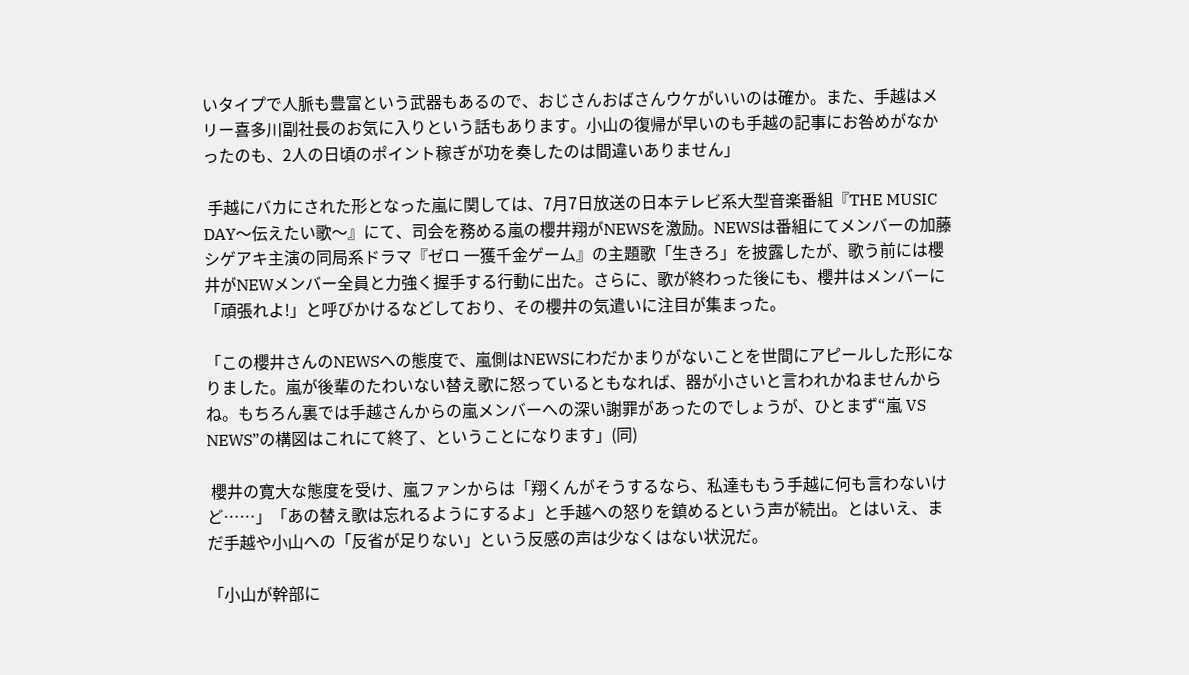いタイプで人脈も豊富という武器もあるので、おじさんおばさんウケがいいのは確か。また、手越はメリー喜多川副社長のお気に入りという話もあります。小山の復帰が早いのも手越の記事にお咎めがなかったのも、2人の日頃のポイント稼ぎが功を奏したのは間違いありません」

 手越にバカにされた形となった嵐に関しては、7月7日放送の日本テレビ系大型音楽番組『THE MUSIC DAY〜伝えたい歌〜』にて、司会を務める嵐の櫻井翔がNEWSを激励。NEWSは番組にてメンバーの加藤シゲアキ主演の同局系ドラマ『ゼロ 一獲千金ゲーム』の主題歌「生きろ」を披露したが、歌う前には櫻井がNEWメンバー全員と力強く握手する行動に出た。さらに、歌が終わった後にも、櫻井はメンバーに「頑張れよ!」と呼びかけるなどしており、その櫻井の気遣いに注目が集まった。

「この櫻井さんのNEWSへの態度で、嵐側はNEWSにわだかまりがないことを世間にアピールした形になりました。嵐が後輩のたわいない替え歌に怒っているともなれば、器が小さいと言われかねませんからね。もちろん裏では手越さんからの嵐メンバーへの深い謝罪があったのでしょうが、ひとまず“嵐 VS NEWS”の構図はこれにて終了、ということになります」(同)

 櫻井の寛大な態度を受け、嵐ファンからは「翔くんがそうするなら、私達ももう手越に何も言わないけど……」「あの替え歌は忘れるようにするよ」と手越への怒りを鎮めるという声が続出。とはいえ、まだ手越や小山への「反省が足りない」という反感の声は少なくはない状況だ。

「小山が幹部に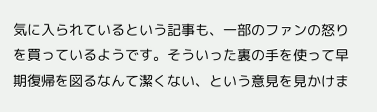気に入られているという記事も、一部のファンの怒りを買っているようです。そういった裏の手を使って早期復帰を図るなんて潔くない、という意見を見かけま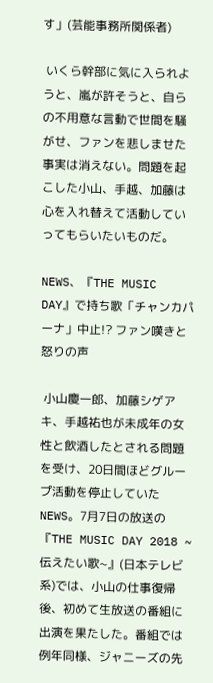す」(芸能事務所関係者)

 いくら幹部に気に入られようと、嵐が許そうと、自らの不用意な言動で世間を騒がせ、ファンを悲しませた事実は消えない。問題を起こした小山、手越、加藤は心を入れ替えて活動していってもらいたいものだ。

NEWS、『THE MUSIC DAY』で持ち歌「チャンカパーナ」中止!? ファン嘆きと怒りの声

 小山慶一郎、加藤シゲアキ、手越祐也が未成年の女性と飲酒したとされる問題を受け、20日間ほどグループ活動を停止していたNEWS。7月7日の放送の『THE MUSIC DAY 2018 ~伝えたい歌~』(日本テレビ系)では、小山の仕事復帰後、初めて生放送の番組に出演を果たした。番組では例年同様、ジャニーズの先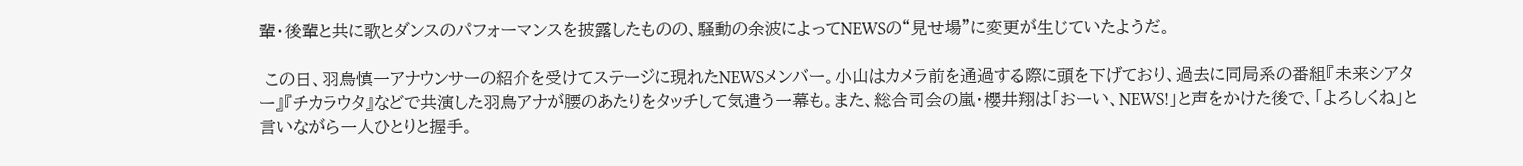輩・後輩と共に歌とダンスのパフォーマンスを披露したものの、騒動の余波によってNEWSの“見せ場”に変更が生じていたようだ。

 この日、羽鳥慎一アナウンサーの紹介を受けてステージに現れたNEWSメンバー。小山はカメラ前を通過する際に頭を下げており、過去に同局系の番組『未来シアター』『チカラウタ』などで共演した羽鳥アナが腰のあたりをタッチして気遣う一幕も。また、総合司会の嵐・櫻井翔は「おーい、NEWS!」と声をかけた後で、「よろしくね」と言いながら一人ひとりと握手。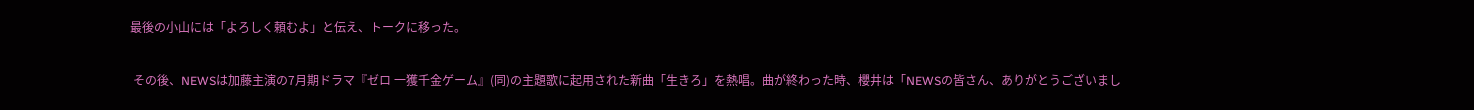最後の小山には「よろしく頼むよ」と伝え、トークに移った。

 その後、NEWSは加藤主演の7月期ドラマ『ゼロ 一獲千金ゲーム』(同)の主題歌に起用された新曲「生きろ」を熱唱。曲が終わった時、櫻井は「NEWSの皆さん、ありがとうございまし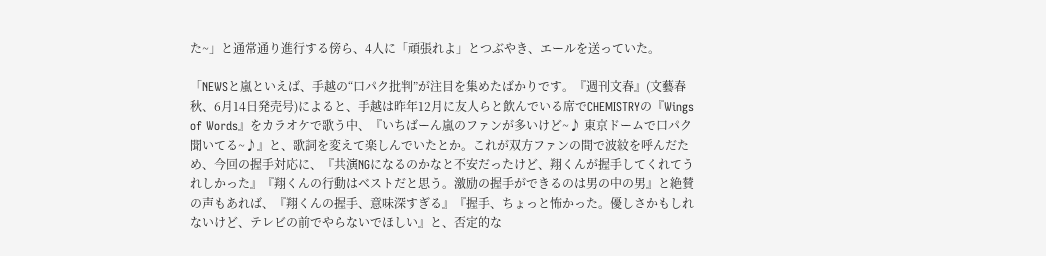た~」と通常通り進行する傍ら、4人に「頑張れよ」とつぶやき、エールを送っていた。

「NEWSと嵐といえば、手越の“口パク批判”が注目を集めたばかりです。『週刊文春』(文藝春秋、6月14日発売号)によると、手越は昨年12月に友人らと飲んでいる席でCHEMISTRYの『Wings of Words』をカラオケで歌う中、『いちばーん嵐のファンが多いけど~♪ 東京ドームで口パク聞いてる~♪』と、歌詞を変えて楽しんでいたとか。これが双方ファンの間で波紋を呼んだため、今回の握手対応に、『共演NGになるのかなと不安だったけど、翔くんが握手してくれてうれしかった』『翔くんの行動はベストだと思う。激励の握手ができるのは男の中の男』と絶賛の声もあれば、『翔くんの握手、意味深すぎる』『握手、ちょっと怖かった。優しさかもしれないけど、テレビの前でやらないでほしい』と、否定的な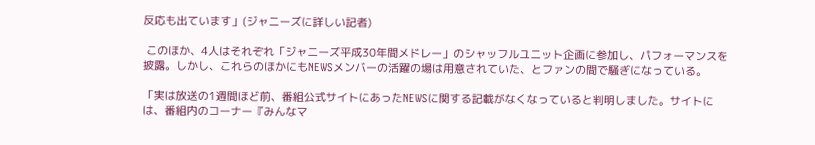反応も出ています」(ジャニーズに詳しい記者)

 このほか、4人はそれぞれ「ジャニーズ平成30年間メドレー」のシャッフルユニット企画に参加し、パフォーマンスを披露。しかし、これらのほかにもNEWSメンバーの活躍の場は用意されていた、とファンの間で騒ぎになっている。

「実は放送の1週間ほど前、番組公式サイトにあったNEWSに関する記載がなくなっていると判明しました。サイトには、番組内のコーナー『みんなマ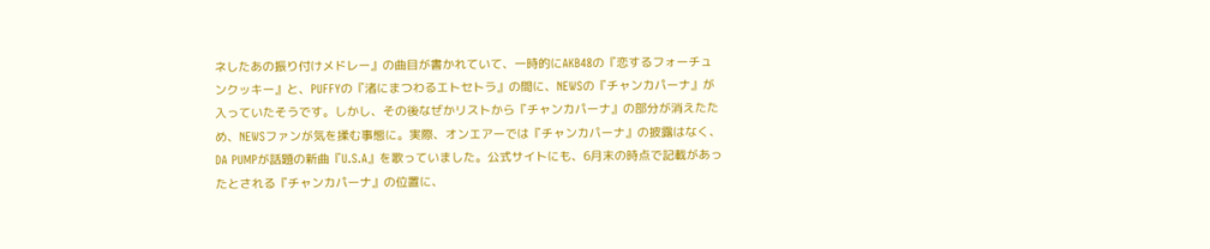ネしたあの振り付けメドレー』の曲目が書かれていて、一時的にAKB48の『恋するフォーチュンクッキー』と、PUFFYの『渚にまつわるエトセトラ』の間に、NEWSの『チャンカパーナ』が入っていたそうです。しかし、その後なぜかリストから『チャンカパーナ』の部分が消えたため、NEWSファンが気を揉む事態に。実際、オンエアーでは『チャンカパーナ』の披露はなく、DA PUMPが話題の新曲『U.S.A』を歌っていました。公式サイトにも、6月末の時点で記載があったとされる『チャンカパーナ』の位置に、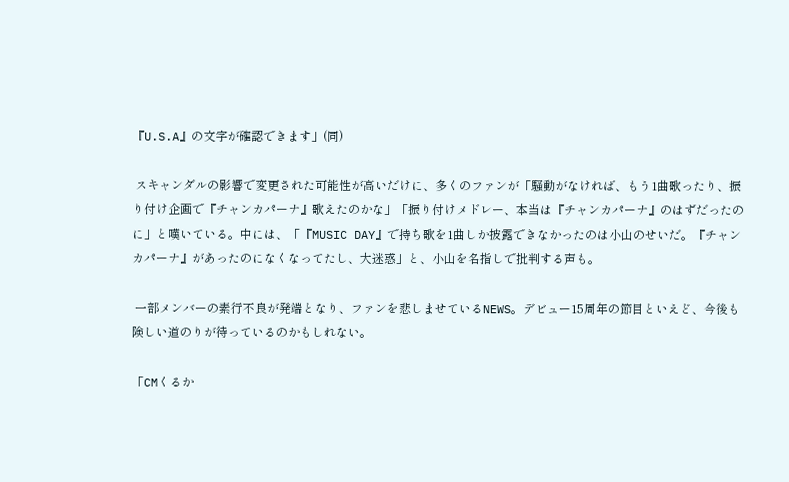『U.S.A』の文字が確認できます」(同)

 スキャンダルの影響で変更された可能性が高いだけに、多くのファンが「騒動がなければ、もう1曲歌ったり、振り付け企画で『チャンカパーナ』歌えたのかな」「振り付けメドレー、本当は『チャンカパーナ』のはずだったのに」と嘆いている。中には、「『MUSIC DAY』で持ち歌を1曲しか披露できなかったのは小山のせいだ。『チャンカパーナ』があったのになくなってたし、大迷惑」と、小山を名指しで批判する声も。

 一部メンバーの素行不良が発端となり、ファンを悲しませているNEWS。デビュー15周年の節目といえど、今後も険しい道のりが待っているのかもしれない。

「CMくるか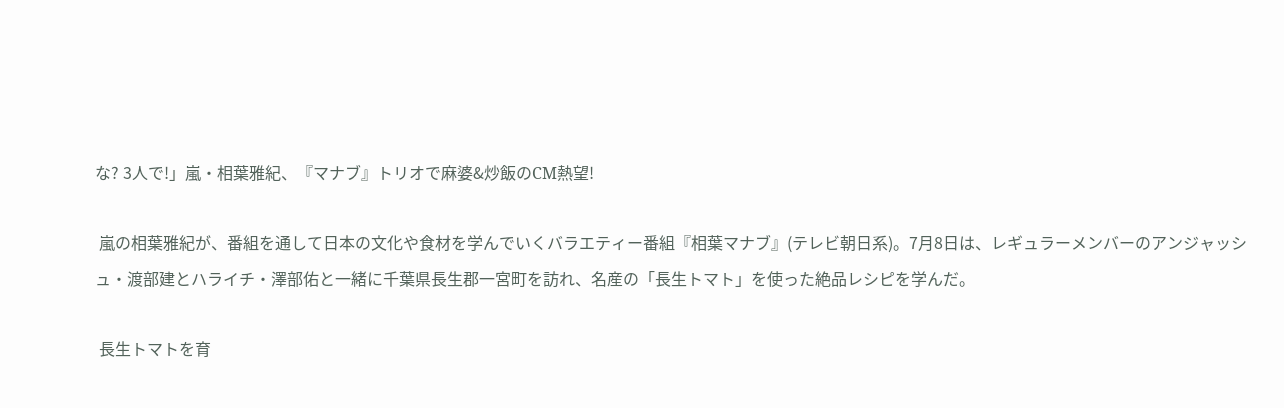な? 3人で!」嵐・相葉雅紀、『マナブ』トリオで麻婆&炒飯のCM熱望!

 嵐の相葉雅紀が、番組を通して日本の文化や食材を学んでいくバラエティー番組『相葉マナブ』(テレビ朝日系)。7月8日は、レギュラーメンバーのアンジャッシュ・渡部建とハライチ・澤部佑と一緒に千葉県長生郡一宮町を訪れ、名産の「長生トマト」を使った絶品レシピを学んだ。

 長生トマトを育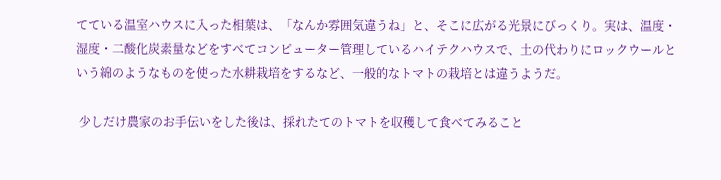てている温室ハウスに入った相葉は、「なんか雰囲気違うね」と、そこに広がる光景にびっくり。実は、温度・湿度・二酸化炭素量などをすべてコンピューター管理しているハイテクハウスで、土の代わりにロックウールという綿のようなものを使った水耕栽培をするなど、一般的なトマトの栽培とは違うようだ。

 少しだけ農家のお手伝いをした後は、採れたてのトマトを収穫して食べてみること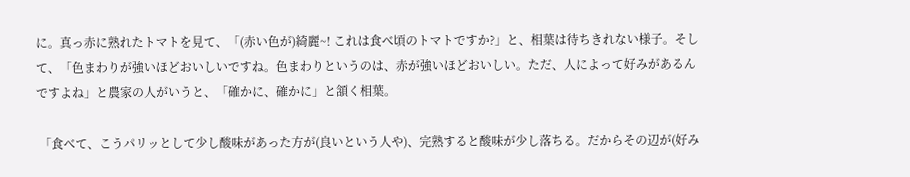に。真っ赤に熟れたトマトを見て、「(赤い色が)綺麗~! これは食べ頃のトマトですか?」と、相葉は待ちきれない様子。そして、「色まわりが強いほどおいしいですね。色まわりというのは、赤が強いほどおいしい。ただ、人によって好みがあるんですよね」と農家の人がいうと、「確かに、確かに」と頷く相葉。

 「食べて、こうパリッとして少し酸味があった方が(良いという人や)、完熟すると酸味が少し落ちる。だからその辺が(好み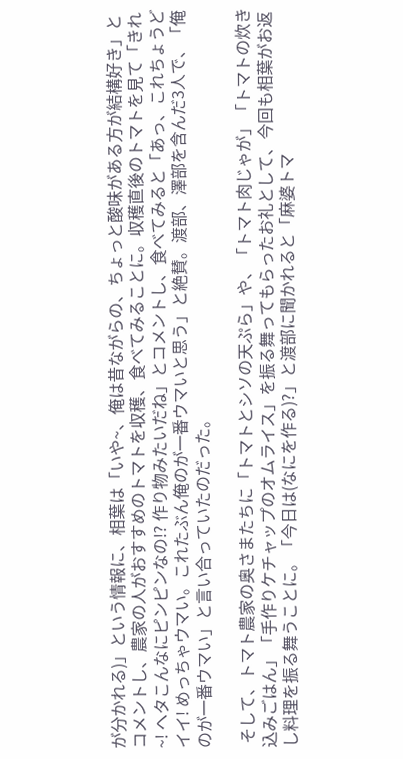が分かれる)」という情報に、相葉は「いや~、俺は昔ながらの、ちょっと酸味がある方が結構好き」とコメントし、農家の人がおすすめのトマトを収穫、食べてみることに。収穫直後のトマトを見て「きれ~! ヘタこんなにピンピンなの!? 作り物みたいだね」とコメントし、食べてみると「あっ、これちょうどイイ! めっちゃウマい。これたぶん俺のが一番ウマいと思う」と絶賛。渡部、澤部を含んだ3人で、「俺のが一番ウマい」と言い合っていたのだった。

 そして、トマト農家の奥さまたちに「トマトとシソの天ぷら」や、「トマト肉じゃが」「トマトの炊き込みごはん」「手作りケチャップのオムライス」を振る舞ってもらったお礼として、今回も相葉がお返し料理を振る舞うことに。「今日は(なにを作る)?」と渡部に聞かれると「麻婆トマ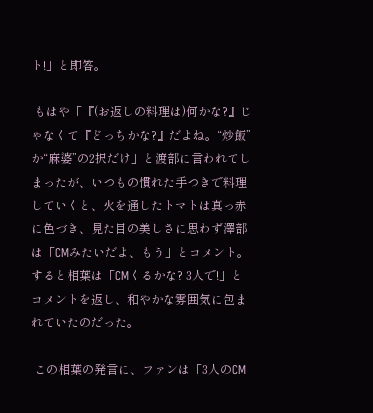ト!」と即答。

 もはや「『(お返しの料理は)何かな?』じゃなくて『どっちかな?』だよね。“炒飯”か“麻婆”の2択だけ」と渡部に言われてしまったが、いつもの慣れた手つきで料理していくと、火を通したトマトは真っ赤に色づき、見た目の美しさに思わず澤部は「CMみたいだよ、もう」とコメント。すると相葉は「CMくるかな? 3人で!」とコメントを返し、和やかな雰囲気に包まれていたのだった。

 この相葉の発言に、ファンは「3人のCM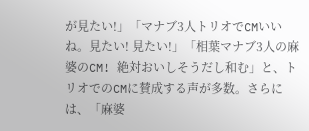が見たい!」「マナブ3人トリオでCMいいね。見たい! 見たい!」「相葉マナブ3人の麻婆のCM! 絶対おいしそうだし和む」と、トリオでのCMに賛成する声が多数。さらには、「麻婆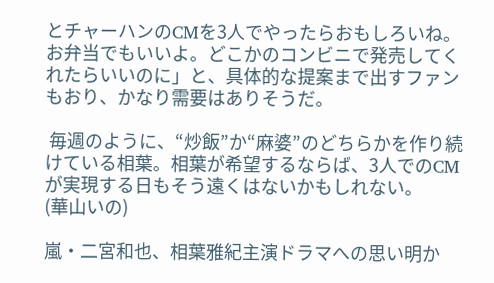とチャーハンのCMを3人でやったらおもしろいね。お弁当でもいいよ。どこかのコンビニで発売してくれたらいいのに」と、具体的な提案まで出すファンもおり、かなり需要はありそうだ。

 毎週のように、“炒飯”か“麻婆”のどちらかを作り続けている相葉。相葉が希望するならば、3人でのCMが実現する日もそう遠くはないかもしれない。
(華山いの)

嵐・二宮和也、相葉雅紀主演ドラマへの思い明か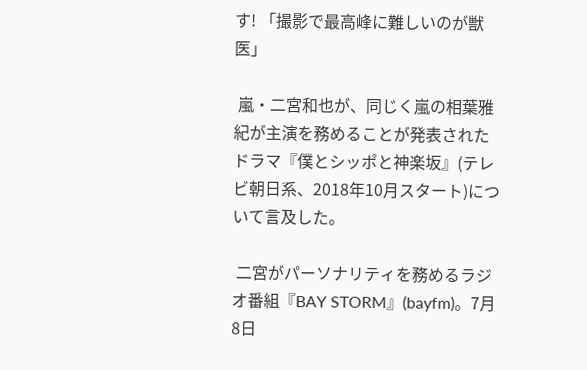す! 「撮影で最高峰に難しいのが獣医」

 嵐・二宮和也が、同じく嵐の相葉雅紀が主演を務めることが発表されたドラマ『僕とシッポと神楽坂』(テレビ朝日系、2018年10月スタート)について言及した。

 二宮がパーソナリティを務めるラジオ番組『BAY STORM』(bayfm)。7月8日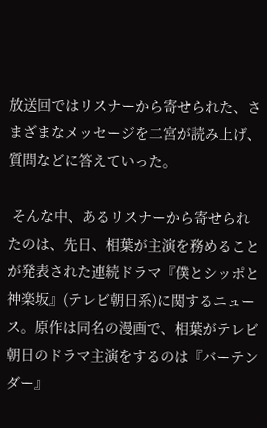放送回ではリスナーから寄せられた、さまざまなメッセージを二宮が読み上げ、質問などに答えていった。

 そんな中、あるリスナーから寄せられたのは、先日、相葉が主演を務めることが発表された連続ドラマ『僕とシッポと神楽坂』(テレビ朝日系)に関するニュース。原作は同名の漫画で、相葉がテレビ朝日のドラマ主演をするのは『バーテンダー』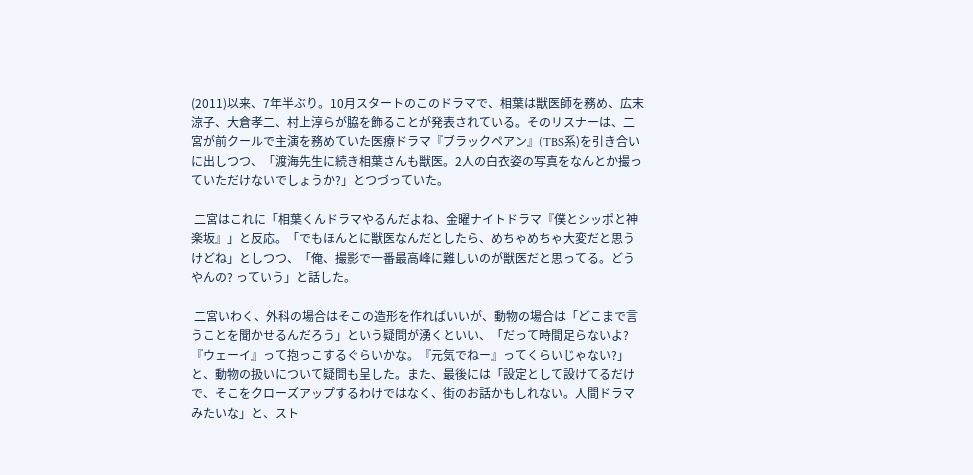(2011)以来、7年半ぶり。10月スタートのこのドラマで、相葉は獣医師を務め、広末涼子、大倉孝二、村上淳らが脇を飾ることが発表されている。そのリスナーは、二宮が前クールで主演を務めていた医療ドラマ『ブラックペアン』(TBS系)を引き合いに出しつつ、「渡海先生に続き相葉さんも獣医。2人の白衣姿の写真をなんとか撮っていただけないでしょうか?」とつづっていた。

 二宮はこれに「相葉くんドラマやるんだよね、金曜ナイトドラマ『僕とシッポと神楽坂』」と反応。「でもほんとに獣医なんだとしたら、めちゃめちゃ大変だと思うけどね」としつつ、「俺、撮影で一番最高峰に難しいのが獣医だと思ってる。どうやんの? っていう」と話した。

 二宮いわく、外科の場合はそこの造形を作ればいいが、動物の場合は「どこまで言うことを聞かせるんだろう」という疑問が湧くといい、「だって時間足らないよ? 『ウェーイ』って抱っこするぐらいかな。『元気でねー』ってくらいじゃない?」と、動物の扱いについて疑問も呈した。また、最後には「設定として設けてるだけで、そこをクローズアップするわけではなく、街のお話かもしれない。人間ドラマみたいな」と、スト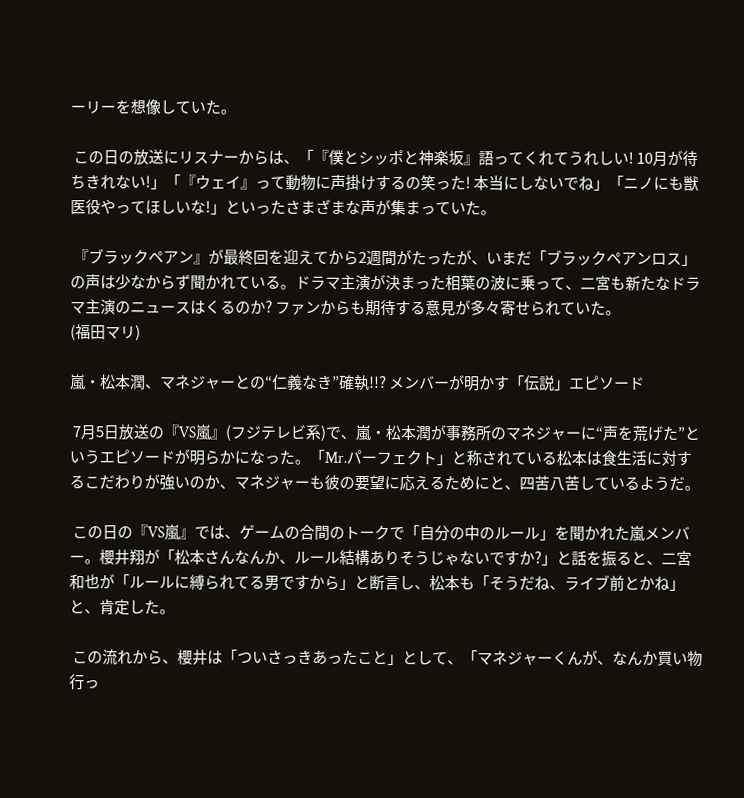ーリーを想像していた。

 この日の放送にリスナーからは、「『僕とシッポと神楽坂』語ってくれてうれしい! 10月が待ちきれない!」「『ウェイ』って動物に声掛けするの笑った! 本当にしないでね」「ニノにも獣医役やってほしいな!」といったさまざまな声が集まっていた。

 『ブラックペアン』が最終回を迎えてから2週間がたったが、いまだ「ブラックペアンロス」の声は少なからず聞かれている。ドラマ主演が決まった相葉の波に乗って、二宮も新たなドラマ主演のニュースはくるのか? ファンからも期待する意見が多々寄せられていた。
(福田マリ)

嵐・松本潤、マネジャーとの“仁義なき”確執!!? メンバーが明かす「伝説」エピソード

 7月5日放送の『VS嵐』(フジテレビ系)で、嵐・松本潤が事務所のマネジャーに“声を荒げた”というエピソードが明らかになった。「Mr.パーフェクト」と称されている松本は食生活に対するこだわりが強いのか、マネジャーも彼の要望に応えるためにと、四苦八苦しているようだ。

 この日の『VS嵐』では、ゲームの合間のトークで「自分の中のルール」を聞かれた嵐メンバー。櫻井翔が「松本さんなんか、ルール結構ありそうじゃないですか?」と話を振ると、二宮和也が「ルールに縛られてる男ですから」と断言し、松本も「そうだね、ライブ前とかね」と、肯定した。

 この流れから、櫻井は「ついさっきあったこと」として、「マネジャーくんが、なんか買い物行っ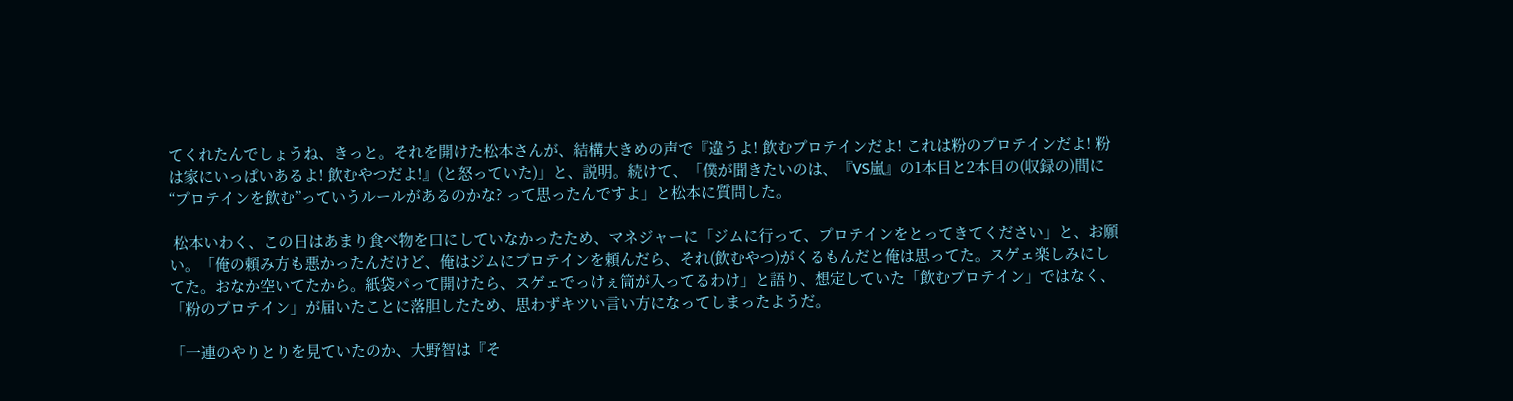てくれたんでしょうね、きっと。それを開けた松本さんが、結構大きめの声で『違うよ! 飲むプロテインだよ! これは粉のプロテインだよ! 粉は家にいっぱいあるよ! 飲むやつだよ!』(と怒っていた)」と、説明。続けて、「僕が聞きたいのは、『VS嵐』の1本目と2本目の(収録の)間に“プロテインを飲む”っていうルールがあるのかな? って思ったんですよ」と松本に質問した。

 松本いわく、この日はあまり食べ物を口にしていなかったため、マネジャーに「ジムに行って、プロテインをとってきてください」と、お願い。「俺の頼み方も悪かったんだけど、俺はジムにプロテインを頼んだら、それ(飲むやつ)がくるもんだと俺は思ってた。スゲェ楽しみにしてた。おなか空いてたから。紙袋パって開けたら、スゲェでっけぇ筒が入ってるわけ」と語り、想定していた「飲むプロテイン」ではなく、「粉のプロテイン」が届いたことに落胆したため、思わずキツい言い方になってしまったようだ。

「一連のやりとりを見ていたのか、大野智は『そ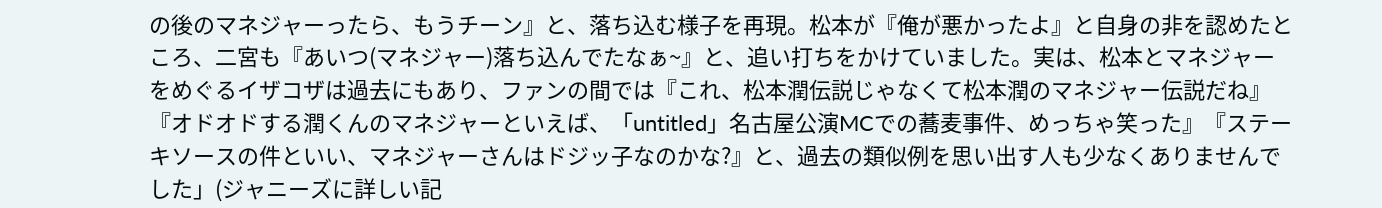の後のマネジャーったら、もうチーン』と、落ち込む様子を再現。松本が『俺が悪かったよ』と自身の非を認めたところ、二宮も『あいつ(マネジャー)落ち込んでたなぁ~』と、追い打ちをかけていました。実は、松本とマネジャーをめぐるイザコザは過去にもあり、ファンの間では『これ、松本潤伝説じゃなくて松本潤のマネジャー伝説だね』『オドオドする潤くんのマネジャーといえば、「untitled」名古屋公演MCでの蕎麦事件、めっちゃ笑った』『ステーキソースの件といい、マネジャーさんはドジッ子なのかな?』と、過去の類似例を思い出す人も少なくありませんでした」(ジャニーズに詳しい記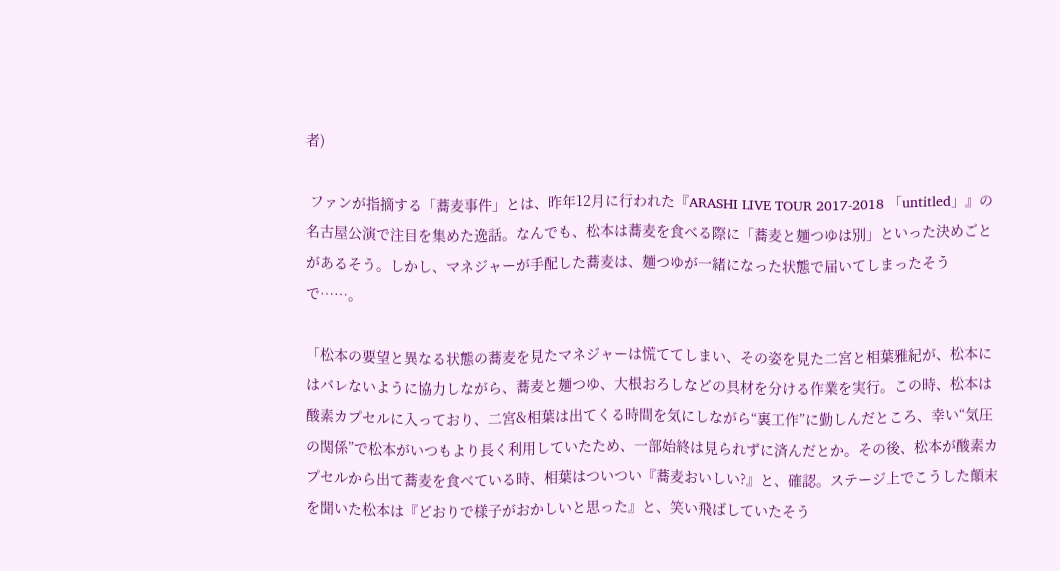者)

 ファンが指摘する「蕎麦事件」とは、昨年12月に行われた『ARASHI LIVE TOUR 2017-2018 「untitled」』の名古屋公演で注目を集めた逸話。なんでも、松本は蕎麦を食べる際に「蕎麦と麺つゆは別」といった決めごとがあるそう。しかし、マネジャーが手配した蕎麦は、麺つゆが一緒になった状態で届いてしまったそうで……。

「松本の要望と異なる状態の蕎麦を見たマネジャーは慌ててしまい、その姿を見た二宮と相葉雅紀が、松本にはバレないように協力しながら、蕎麦と麺つゆ、大根おろしなどの具材を分ける作業を実行。この時、松本は酸素カプセルに入っており、二宮&相葉は出てくる時間を気にしながら“裏工作”に勤しんだところ、幸い“気圧の関係”で松本がいつもより長く利用していたため、一部始終は見られずに済んだとか。その後、松本が酸素カプセルから出て蕎麦を食べている時、相葉はついつい『蕎麦おいしい?』と、確認。ステージ上でこうした顛末を聞いた松本は『どおりで様子がおかしいと思った』と、笑い飛ばしていたそう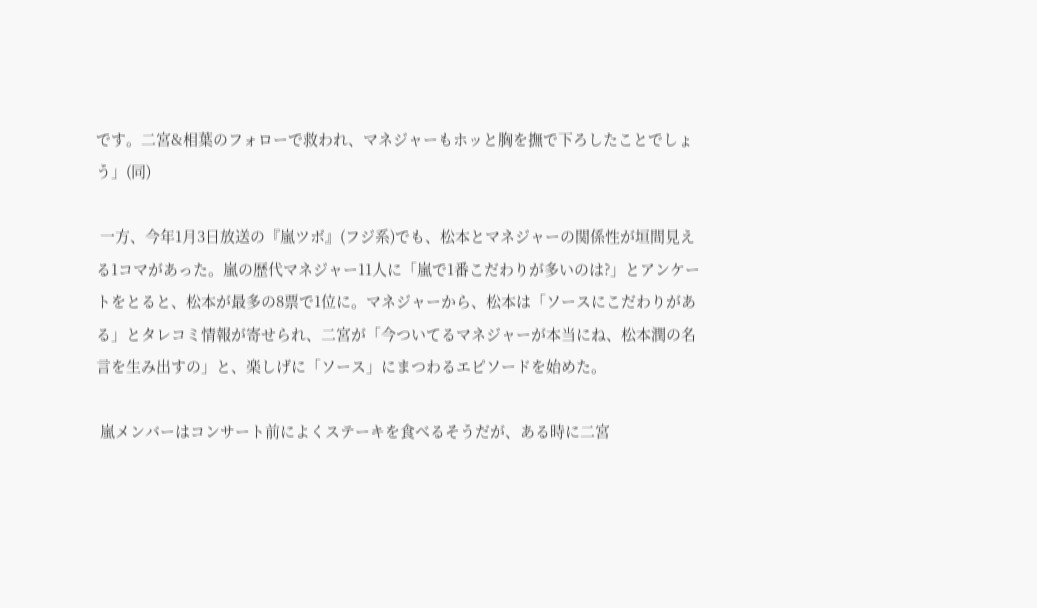です。二宮&相葉のフォローで救われ、マネジャーもホッと胸を撫で下ろしたことでしょう」(同)

 一方、今年1月3日放送の『嵐ツボ』(フジ系)でも、松本とマネジャーの関係性が垣間見える1コマがあった。嵐の歴代マネジャー11人に「嵐で1番こだわりが多いのは?」とアンケートをとると、松本が最多の8票で1位に。マネジャーから、松本は「ソースにこだわりがある」とタレコミ情報が寄せられ、二宮が「今ついてるマネジャーが本当にね、松本潤の名言を生み出すの」と、楽しげに「ソース」にまつわるエピソードを始めた。

 嵐メンバーはコンサート前によくステーキを食べるそうだが、ある時に二宮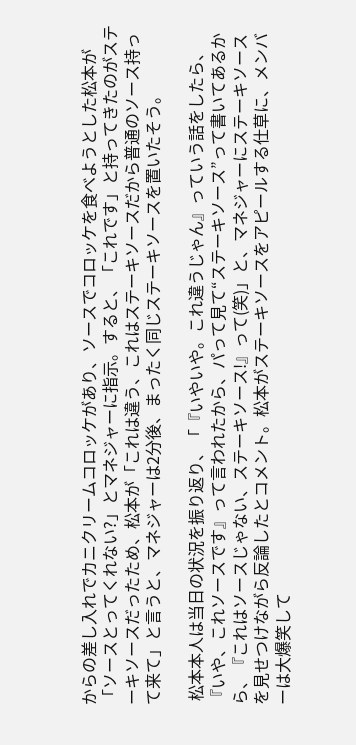からの差し入れでカニクリームコロッケがあり、ソースでコロッケを食べようとした松本が「ソースとってくれない?」とマネジャーに指示。すると、「これです」と持ってきたのがステーキソースだったため、松本が「これは違う、これはステーキソースだから普通のソース持って来て」と言うと、マネジャーは2分後、まったく同じステーキソースを置いたそう。

 松本本人は当日の状況を振り返り、「『いやいや。これ違うじゃん』っていう話をしたら、『いや、これソースです』って言われたから、パって見て“ステーキソース”って書いてあるから、『これはソースじゃない、ステーキソース!』って(笑)」と、マネジャーにステーキソースを見せつけながら反論したとコメント。松本がステーキソースをアピールする仕草に、メンバーは大爆笑して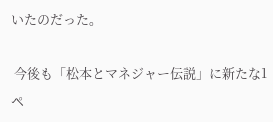いたのだった。

 今後も「松本とマネジャー伝説」に新たな1ペ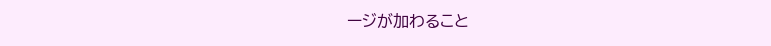ージが加わること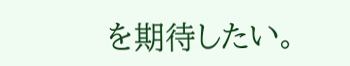を期待したい。